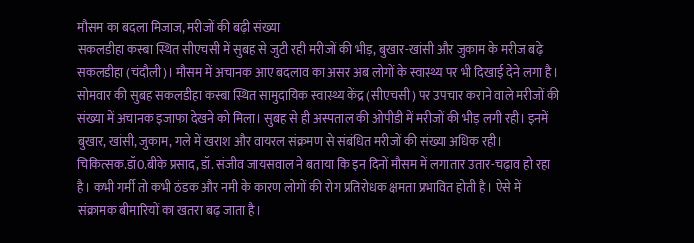मौसम का बदला मिजाज, मरीजों की बढ़ी संख्या
सकलडीहा कस्बा स्थित सीएचसी में सुबह से जुटी रही मरीजों की भीड़, बुखार-खांसी और जुकाम के मरीज बढ़े
सकलडीहा (चंदौली)। मौसम में अचानक आए बदलाव का असर अब लोगों के स्वास्थ्य पर भी दिखाई देने लगा है। सोमवार की सुबह सकलडीहा कस्बा स्थित सामुदायिक स्वास्थ्य केंद्र (सीएचसी) पर उपचार कराने वाले मरीजों की संख्या में अचानक इजाफा देखने को मिला। सुबह से ही अस्पताल की ओपीडी में मरीजों की भीड़ लगी रही। इनमें बुखार, खांसी, जुकाम, गले में खराश और वायरल संक्रमण से संबंधित मरीजों की संख्या अधिक रही। चिकित्सक.डॉ0.बीके प्रसाद, डॉ. संजीव जायसवाल ने बताया कि इन दिनों मौसम में लगातार उतार-चढ़ाव हो रहा है। कभी गर्मी तो कभी ठंडक और नमी के कारण लोगों की रोग प्रतिरोधक क्षमता प्रभावित होती है। ऐसे में संक्रामक बीमारियों का खतरा बढ़ जाता है।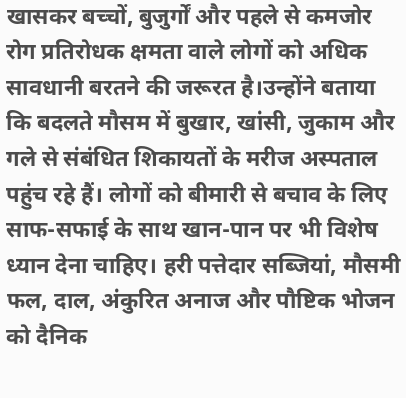खासकर बच्चों, बुजुर्गों और पहले से कमजोर रोग प्रतिरोधक क्षमता वाले लोगों को अधिक सावधानी बरतने की जरूरत है।उन्होंने बताया कि बदलते मौसम में बुखार, खांसी, जुकाम और गले से संबंधित शिकायतों के मरीज अस्पताल पहुंच रहे हैं। लोगों को बीमारी से बचाव के लिए साफ-सफाई के साथ खान-पान पर भी विशेष ध्यान देना चाहिए। हरी पत्तेदार सब्जियां, मौसमी फल, दाल, अंकुरित अनाज और पौष्टिक भोजन को दैनिक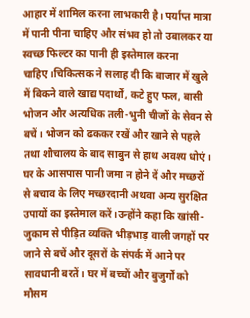आहार में शामिल करना लाभकारी है। पर्याप्त मात्रा में पानी पीना चाहिए और संभव हो तो उबालकर या स्वच्छ फिल्टर का पानी ही इस्तेमाल करना चाहिए।चिकित्सक ने सलाह दी कि बाजार में खुले में बिकने वाले खाद्य पदार्थों, कटे हुए फल, बासी भोजन और अत्यधिक तली-भुनी चीजों के सेवन से बचें। भोजन को ढककर रखें और खाने से पहले तथा शौचालय के बाद साबुन से हाथ अवश्य धोएं। घर के आसपास पानी जमा न होने दें और मच्छरों से बचाव के लिए मच्छरदानी अथवा अन्य सुरक्षित उपायों का इस्तेमाल करें।उन्होंने कहा कि खांसी-जुकाम से पीड़ित व्यक्ति भीड़भाड़ वाली जगहों पर जाने से बचें और दूसरों के संपर्क में आने पर सावधानी बरतें। घर में बच्चों और बुजुर्गों को मौसम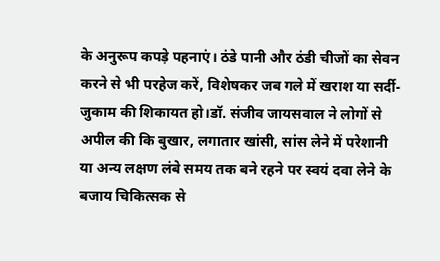के अनुरूप कपड़े पहनाएं। ठंडे पानी और ठंडी चीजों का सेवन करने से भी परहेज करें, विशेषकर जब गले में खराश या सर्दी-जुकाम की शिकायत हो।डॉ. संजीव जायसवाल ने लोगों से अपील की कि बुखार, लगातार खांसी, सांस लेने में परेशानी या अन्य लक्षण लंबे समय तक बने रहने पर स्वयं दवा लेने के बजाय चिकित्सक से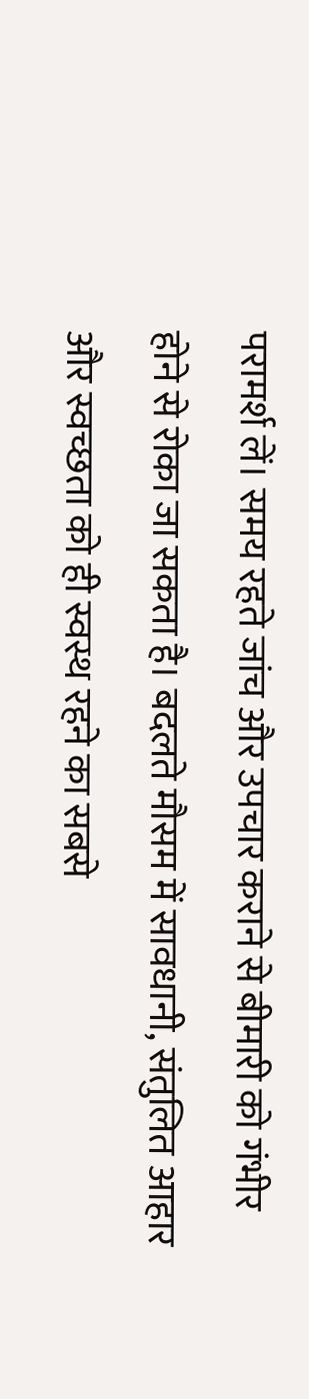परामर्श लें। समय रहते जांच और उपचार कराने से बीमारी को गंभीर होने से रोका जा सकता है। बदलते मौसम में सावधानी, संतुलित आहार और स्वच्छता को ही स्वस्थ रहने का सबसे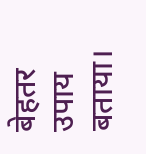बेहतर उपाय बताया।